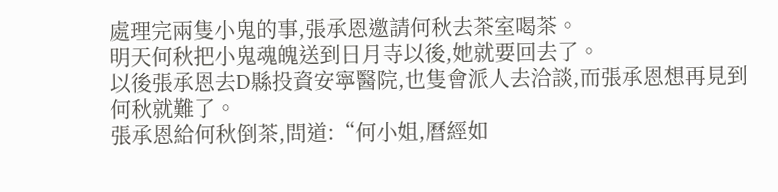處理完兩隻小鬼的事,張承恩邀請何秋去茶室喝茶。
明天何秋把小鬼魂魄送到日月寺以後,她就要回去了。
以後張承恩去D縣投資安寧醫院,也隻會派人去洽談,而張承恩想再見到何秋就難了。
張承恩給何秋倒茶,問道:“何小姐,曆經如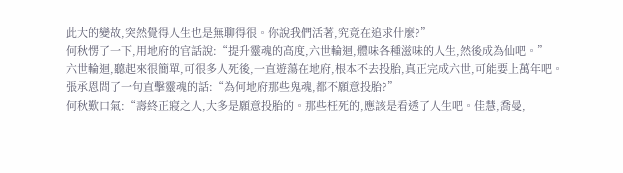此大的變故,突然覺得人生也是無聊得很。你說我們活著,究竟在追求什麼?”
何秋愣了一下,用地府的官話說:“提升靈魂的高度,六世輪迴,體味各種滋味的人生,然後成為仙吧。”
六世輪迴,聽起來很簡單,可很多人死後,一直遊蕩在地府,根本不去投胎,真正完成六世,可能要上萬年吧。
張承恩問了一句直擊靈魂的話:“為何地府那些鬼魂,都不願意投胎?”
何秋歎口氣:“壽終正寢之人,大多是願意投胎的。那些枉死的,應該是看透了人生吧。佳慧,喬曼,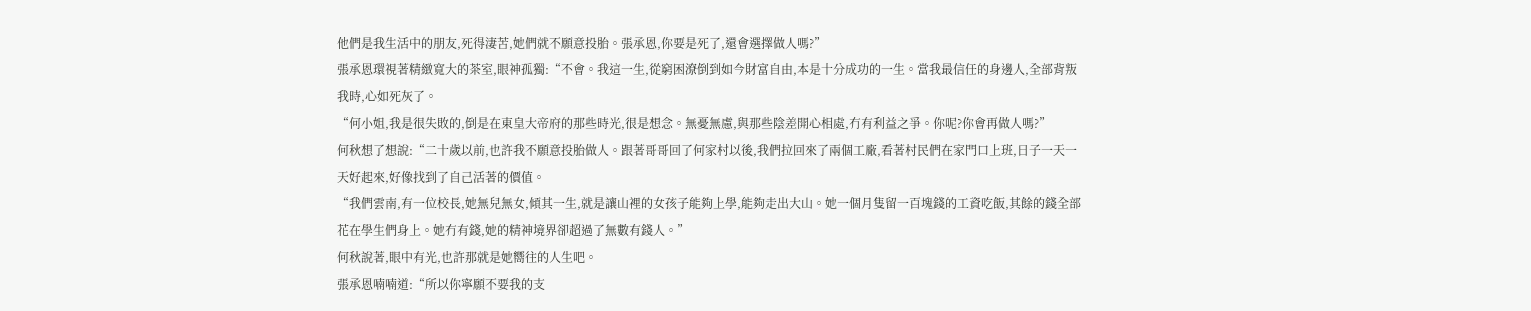他們是我生活中的朋友,死得淒苦,她們就不願意投胎。張承恩,你要是死了,還會選擇做人嗎?”
張承恩環視著精緻寬大的茶室,眼神孤獨:“不會。我這一生,從窮困潦倒到如今財富自由,本是十分成功的一生。當我最信任的身邊人,全部背叛我時,心如死灰了。
“何小姐,我是很失敗的,倒是在東皇大帝府的那些時光,很是想念。無憂無慮,與那些陰差開心相處,冇有利益之爭。你呢?你會再做人嗎?”
何秋想了想說:“二十歲以前,也許我不願意投胎做人。跟著哥哥回了何家村以後,我們拉回來了兩個工廠,看著村民們在家門口上班,日子一天一天好起來,好像找到了自己活著的價值。
“我們雲南,有一位校長,她無兒無女,傾其一生,就是讓山裡的女孩子能夠上學,能夠走出大山。她一個月隻留一百塊錢的工資吃飯,其餘的錢全部花在學生們身上。她冇有錢,她的精神境界卻超過了無數有錢人。”
何秋說著,眼中有光,也許那就是她嚮往的人生吧。
張承恩喃喃道:“所以你寧願不要我的支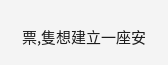票,隻想建立一座安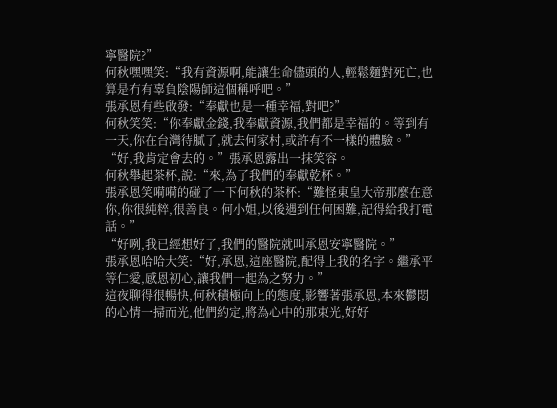寧醫院?”
何秋嘿嘿笑:“我有資源啊,能讓生命儘頭的人,輕鬆麵對死亡,也算是冇有辜負陰陽師這個稱呼吧。”
張承恩有些啟發:“奉獻也是一種幸福,對吧?”
何秋笑笑:“你奉獻金錢,我奉獻資源,我們都是幸福的。等到有一天,你在台灣待膩了,就去何家村,或許有不一樣的體驗。”
“好,我肯定會去的。”張承恩露出一抹笑容。
何秋舉起茶杯,說:“來,為了我們的奉獻乾杯。”
張承恩笑嗬嗬的碰了一下何秋的茶杯:“難怪東皇大帝那麼在意你,你很純粹,很善良。何小姐,以後遇到任何困難,記得給我打電話。”
“好咧,我已經想好了,我們的醫院就叫承恩安寧醫院。”
張承恩哈哈大笑:“好,承恩,這座醫院,配得上我的名字。繼承平等仁愛,感恩初心,讓我們一起為之努力。”
這夜聊得很暢快,何秋積極向上的態度,影響著張承恩,本來鬱悶的心情一掃而光,他們約定,將為心中的那束光,好好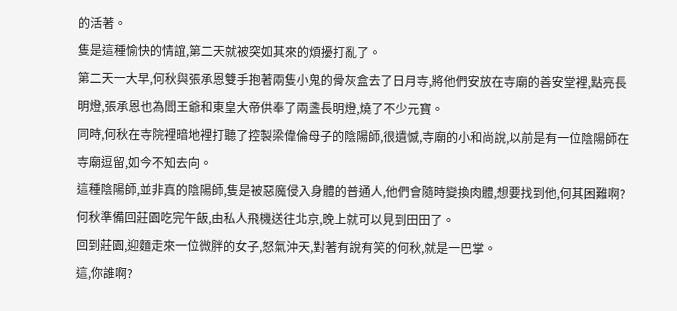的活著。
隻是這種愉快的情誼,第二天就被突如其來的煩擾打亂了。
第二天一大早,何秋與張承恩雙手抱著兩隻小鬼的骨灰盒去了日月寺,將他們安放在寺廟的善安堂裡,點亮長明燈,張承恩也為閻王爺和東皇大帝供奉了兩盞長明燈,燒了不少元寶。
同時,何秋在寺院裡暗地裡打聽了控製梁偉倫母子的陰陽師,很遺憾,寺廟的小和尚說,以前是有一位陰陽師在寺廟逗留,如今不知去向。
這種陰陽師,並非真的陰陽師,隻是被惡魔侵入身體的普通人,他們會隨時變換肉體,想要找到他,何其困難啊?
何秋準備回莊園吃完午飯,由私人飛機送往北京,晚上就可以見到田田了。
回到莊園,迎麵走來一位微胖的女子,怒氣沖天,對著有說有笑的何秋,就是一巴掌。
這,你誰啊?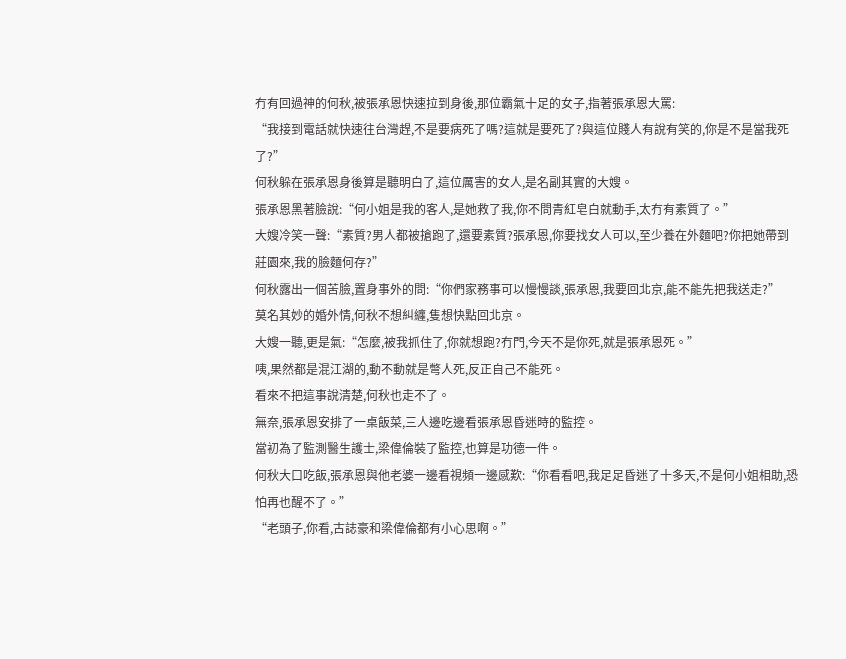冇有回過神的何秋,被張承恩快速拉到身後,那位霸氣十足的女子,指著張承恩大罵:
“我接到電話就快速往台灣趕,不是要病死了嗎?這就是要死了?與這位賤人有說有笑的,你是不是當我死了?”
何秋躲在張承恩身後算是聽明白了,這位厲害的女人,是名副其實的大嫂。
張承恩黑著臉說:“何小姐是我的客人,是她救了我,你不問青紅皂白就動手,太冇有素質了。”
大嫂冷笑一聲:“素質?男人都被搶跑了,還要素質?張承恩,你要找女人可以,至少養在外麵吧?你把她帶到莊園來,我的臉麵何存?”
何秋露出一個苦臉,置身事外的問:“你們家務事可以慢慢談,張承恩,我要回北京,能不能先把我送走?”
莫名其妙的婚外情,何秋不想糾纏,隻想快點回北京。
大嫂一聽,更是氣:“怎麼,被我抓住了,你就想跑?冇門,今天不是你死,就是張承恩死。”
咦,果然都是混江湖的,動不動就是彆人死,反正自己不能死。
看來不把這事說清楚,何秋也走不了。
無奈,張承恩安排了一桌飯菜,三人邊吃邊看張承恩昏迷時的監控。
當初為了監測醫生護士,梁偉倫裝了監控,也算是功德一件。
何秋大口吃飯,張承恩與他老婆一邊看視頻一邊感歎:“你看看吧,我足足昏迷了十多天,不是何小姐相助,恐怕再也醒不了。”
“老頭子,你看,古誌豪和梁偉倫都有小心思啊。”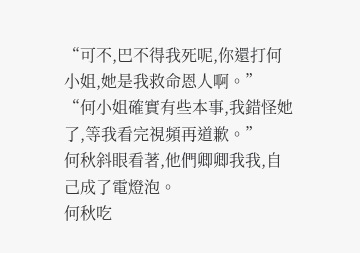“可不,巴不得我死呢,你還打何小姐,她是我救命恩人啊。”
“何小姐確實有些本事,我錯怪她了,等我看完視頻再道歉。”
何秋斜眼看著,他們卿卿我我,自己成了電燈泡。
何秋吃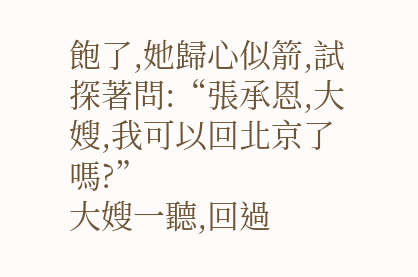飽了,她歸心似箭,試探著問:“張承恩,大嫂,我可以回北京了嗎?”
大嫂一聽,回過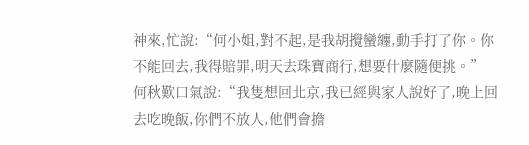神來,忙說:“何小姐,對不起,是我胡攪蠻纏,動手打了你。你不能回去,我得賠罪,明天去珠寶商行,想要什麼隨便挑。”
何秋歎口氣說:“我隻想回北京,我已經與家人說好了,晚上回去吃晚飯,你們不放人,他們會擔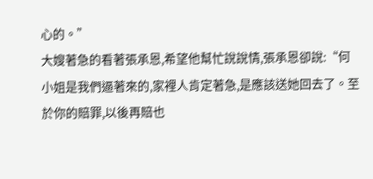心的。”
大嫂著急的看著張承恩,希望他幫忙說說情,張承恩卻說:“何小姐是我們逼著來的,家裡人肯定著急,是應該送她回去了。至於你的賠罪,以後再賠也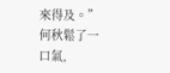來得及。”
何秋鬆了一口氣,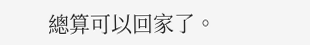總算可以回家了。